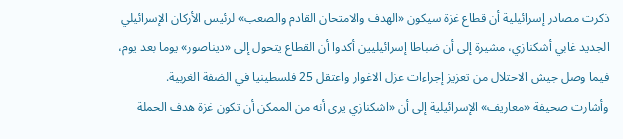ذكرت مصادر إسرائيلية أن قطاع غزة سيكون «الهدف والامتحان القادم والصعب» لرئيس الأركان الإسرائيلي الجديد غابي أشكنازي، مشيرة إلى أن ضباطا إسرائيليين أكدوا أن القطاع يتحول إلى «ديناصور» يوما بعد يوم، فيما وصل جيش الاحتلال من تعزيز إجراءات عزل الاغوار واعتقل 25 فلسطينيا في الضفة الغربية.
وأشارت صحيفة «معاريف» الإسرائيلية إلى أن «اشكنازي يرى أنه من الممكن أن تكون غزة هدف الحملة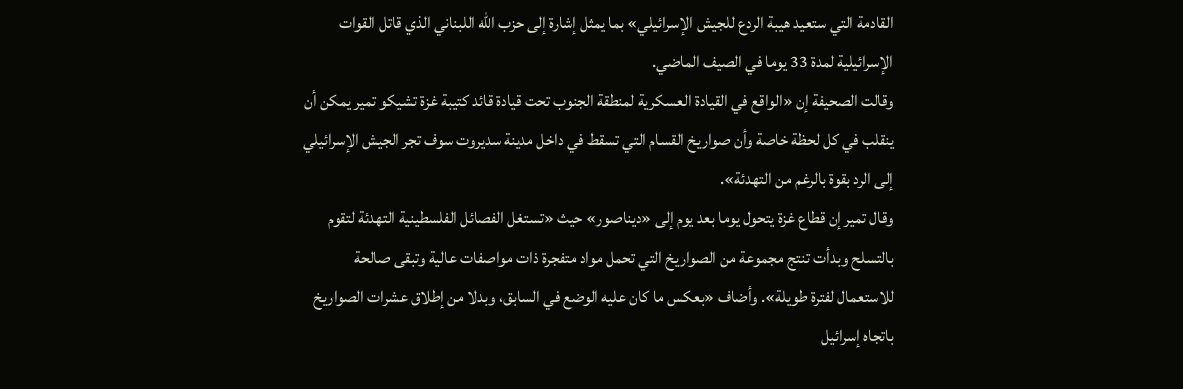القادمة التي ستعيد هيبة الردع للجيش الإسرائيلي» بما يمثل إشارة إلى حزب الله اللبناني الذي قاتل القوات الإسرائيلية لمدة 33 يوما في الصيف الماضي.
وقالت الصحيفة إن «الواقع في القيادة العسكرية لمنطقة الجنوب تحت قيادة قائد كتيبة غزة تشيكو تمير يمكن أن ينقلب في كل لحظة خاصة وأن صواريخ القسام التي تسقط في داخل مدينة سديروت سوف تجر الجيش الإسرائيلي إلى الرد بقوة بالرغم من التهدئة».
وقال تمير إن قطاع غزة يتحول يوما بعد يوم إلى «ديناصور» حيث «تستغل الفصائل الفلسطينية التهدئة لتقوم بالتسلح وبدأت تنتج مجموعة من الصواريخ التي تحمل مواد متفجرة ذات مواصفات عالية وتبقى صالحة للاستعمال لفترة طويلة». وأضاف «بعكس ما كان عليه الوضع في السابق، وبدلا من إطلاق عشرات الصواريخ باتجاه إسرائيل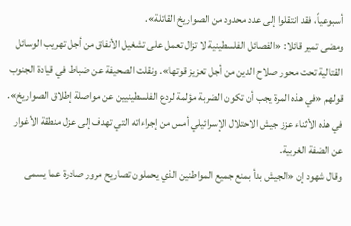أسبوعياً، فقد انتقلوا إلى عدد محدود من الصواريخ القاتلة».
ومضى تمير قائلا: «الفصائل الفلسطينية لا تزال تعمل على تشغيل الأنفاق من أجل تهريب الوسائل القتالية تحت محور صلاح الدين من أجل تعزيز قوتها». ونقلت الصحيفة عن ضباط في قيادة الجنوب قولهم «في هذه المرة يجب أن تكون الضربة مؤلمة لردع الفلسطينيين عن مواصلة إطلاق الصواريخ».
في هذه الأثناء عزز جيش الاحتلال الإسرائيلي أمس من إجراءاته التي تهدف إلى عزل منطقة الأغوار عن الضفة الغربية.
وقال شهود إن «الجيش بدأ بمنع جميع المواطنين الذي يحملون تصاريح مرور صادرة عما يسمى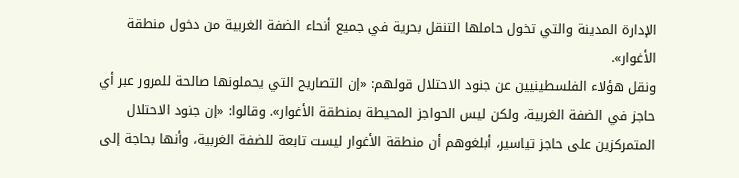الإدارة المدينة والتي تخول حاملها التنقل بحرية في جميع أنحاء الضفة الغربية من دخول منطقة الأغوار».
ونقل هؤلاء الفلسطينيين عن جنود الاحتلال قولهم: «إن التصاريح التي يحملونها صالحة للمرور عبر أي حاجز في الضفة الغربية، ولكن ليس الحواجز المحيطة بمنطقة الأغوار». وقالوا: «إن جنود الاحتلال المتمركزين على حاجز تياسير، أبلغوهم أن منطقة الأغوار ليست تابعة للضفة الغربية، وأنها بحاجة إلى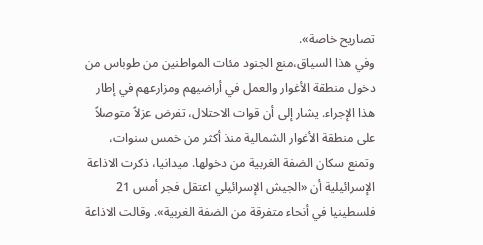تصاريح خاصة».
وفي هذا السياق،منع الجنود مئات المواطنين من طوباس من دخول منطقة الأغوار والعمل في أراضيهم ومزارعهم في إطار هذا الإجراء. يشار إلى أن قوات الاحتلال، تفرض عزلاً متوصلاً على منطقة الأغوار الشمالية منذ أكثر من خمس سنوات، وتمنع سكان الضفة الغربية من دخولها. ميدانيا، ذكرت الاذاعة الإسرائيلية أن «الجيش الإسرائيلي اعتقل فجر أمس 21 فلسطينيا في أنحاء متفرقة من الضفة الغربية». وقالت الاذاعة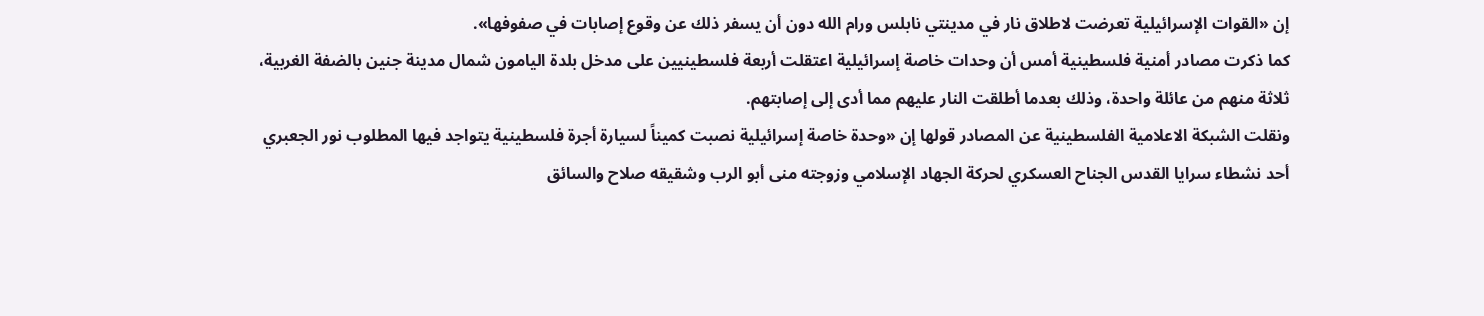إن «القوات الإسرائيلية تعرضت لاطلاق نار في مدينتي نابلس ورام الله دون أن يسفر ذلك عن وقوع إصابات في صفوفها».
كما ذكرت مصادر أمنية فلسطينية أمس أن وحدات خاصة إسرائيلية اعتقلت أربعة فلسطينيين على مدخل بلدة اليامون شمال مدينة جنين بالضفة الغربية، ثلاثة منهم من عائلة واحدة، وذلك بعدما أطلقت النار عليهم مما أدى إلى إصابتهم.
ونقلت الشبكة الاعلامية الفلسطينية عن المصادر قولها إن «وحدة خاصة إسرائيلية نصبت كميناً لسيارة أجرة فلسطينية يتواجد فيها المطلوب نور الجعبري أحد نشطاء سرايا القدس الجناح العسكري لحركة الجهاد الإسلامي وزوجته منى أبو الرب وشقيقه صلاح والسائق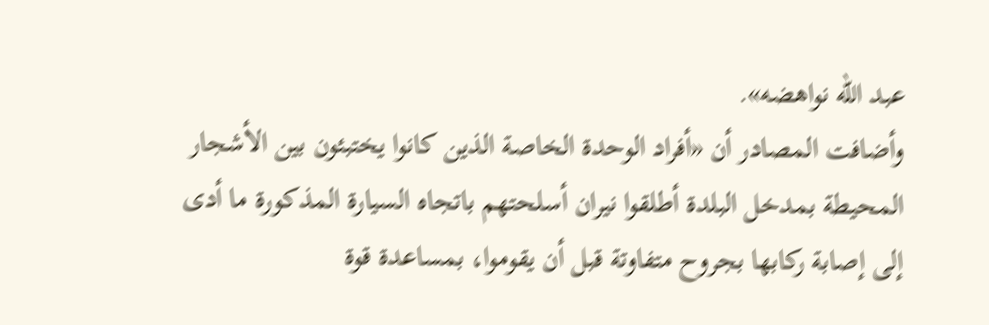عبد الله نواهضه».
وأضافت المصادر أن «أفراد الوحدة الخاصة الذين كانوا يختبئون بين الأشجار المحيطة بمدخل البلدة أطلقوا نيران أسلحتهم باتجاه السيارة المذكورة ما أدى إلى إصابة ركابها بجروح متفاوتة قبل أن يقوموا، بمساعدة قوة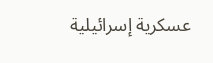عسكرية إسرائيلية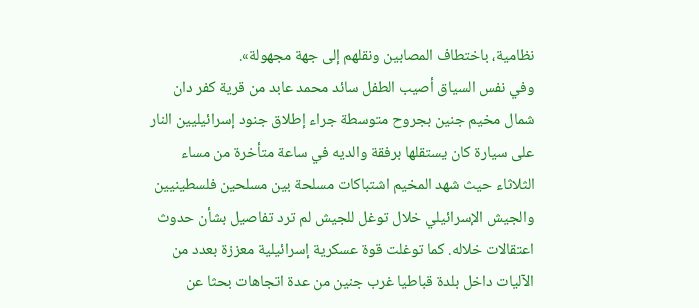نظامية، باختطاف المصابين ونقلهم إلى جهة مجهولة».
وفي نفس السياق أصيب الطفل سائد محمد عابد من قرية كفر دان شمال مخيم جنين بجروح متوسطة جراء إطلاق جنود إسرائيليين النار على سيارة كان يستقلها برفقة والديه في ساعة متأخرة من مساء الثلاثاء حيث شهد المخيم اشتباكات مسلحة بين مسلحين فلسطينيين والجيش الإسرائيلي خلال توغل للجيش لم ترد تفاصيل بشأن حدوث اعتقالات خلاله. كما توغلت قوة عسكرية إسرائيلية معززة بعدد من الآليات داخل بلدة قباطيا غرب جنين من عدة اتجاهات بحثا عن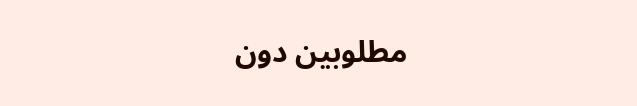مطلوبين دون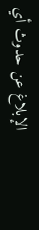الإبلاغ عن حدوث أي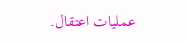عمليات اعتقال.